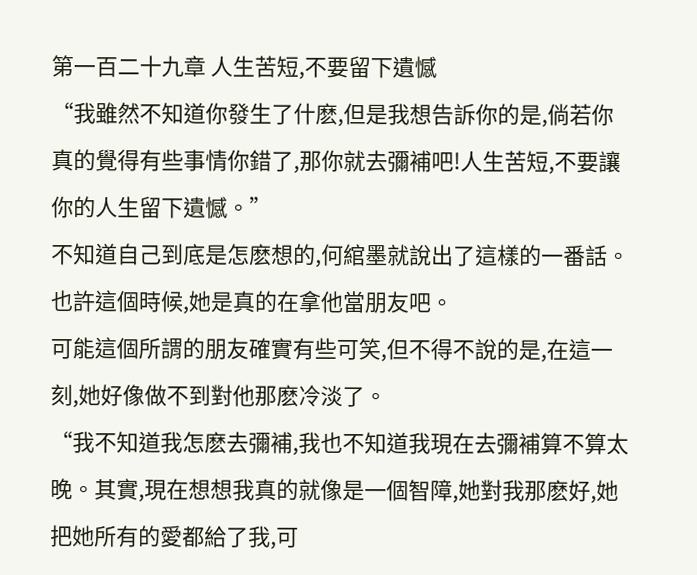第一百二十九章 人生苦短,不要留下遺憾
“我雖然不知道你發生了什麽,但是我想告訴你的是,倘若你真的覺得有些事情你錯了,那你就去彌補吧!人生苦短,不要讓你的人生留下遺憾。”
不知道自己到底是怎麽想的,何綰墨就說出了這樣的一番話。
也許這個時候,她是真的在拿他當朋友吧。
可能這個所謂的朋友確實有些可笑,但不得不說的是,在這一刻,她好像做不到對他那麽冷淡了。
“我不知道我怎麽去彌補,我也不知道我現在去彌補算不算太晚。其實,現在想想我真的就像是一個智障,她對我那麽好,她把她所有的愛都給了我,可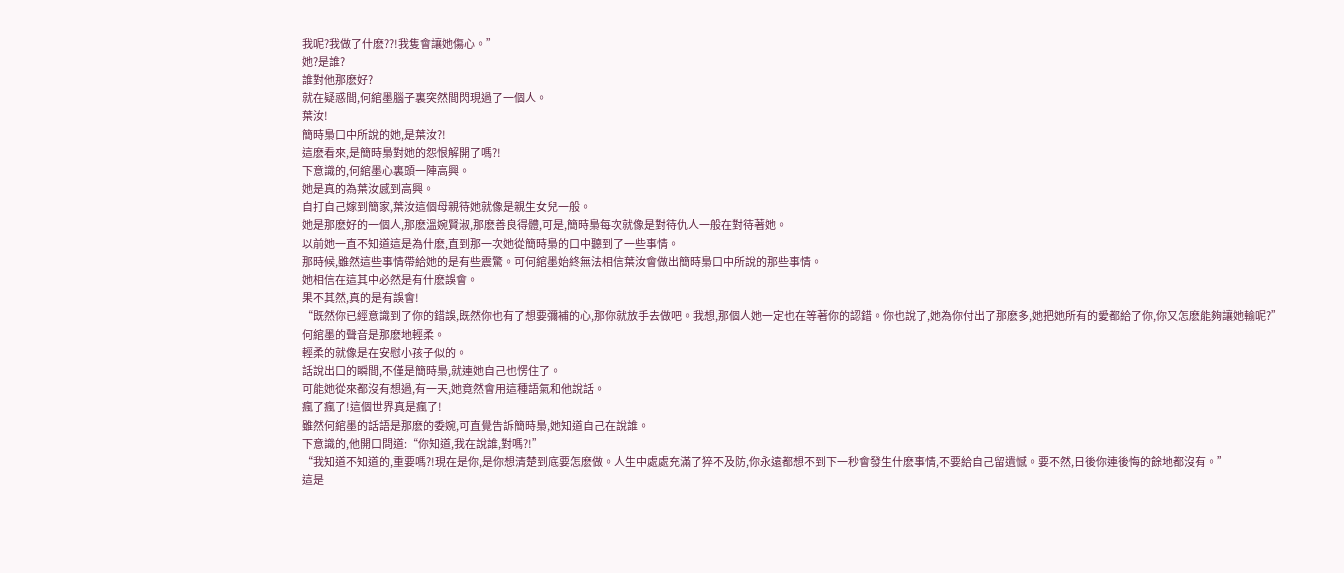我呢?我做了什麽??!我隻會讓她傷心。”
她?是誰?
誰對他那麽好?
就在疑惑間,何綰墨腦子裏突然間閃現過了一個人。
葉汝!
簡時梟口中所說的她,是葉汝?!
這麽看來,是簡時梟對她的怨恨解開了嗎?!
下意識的,何綰墨心裏頭一陣高興。
她是真的為葉汝感到高興。
自打自己嫁到簡家,葉汝這個母親待她就像是親生女兒一般。
她是那麽好的一個人,那麽溫婉賢淑,那麽善良得體,可是,簡時梟每次就像是對待仇人一般在對待著她。
以前她一直不知道這是為什麽,直到那一次她從簡時梟的口中聽到了一些事情。
那時候,雖然這些事情帶給她的是有些震驚。可何綰墨始終無法相信葉汝會做出簡時梟口中所說的那些事情。
她相信在這其中必然是有什麽誤會。
果不其然,真的是有誤會!
“既然你已經意識到了你的錯誤,既然你也有了想要彌補的心,那你就放手去做吧。我想,那個人她一定也在等著你的認錯。你也說了,她為你付出了那麽多,她把她所有的愛都給了你,你又怎麽能夠讓她輸呢?”
何綰墨的聲音是那麽地輕柔。
輕柔的就像是在安慰小孩子似的。
話說出口的瞬間,不僅是簡時梟,就連她自己也愣住了。
可能她從來都沒有想過,有一天,她竟然會用這種語氣和他說話。
瘋了瘋了!這個世界真是瘋了!
雖然何綰墨的話語是那麽的委婉,可直覺告訴簡時梟,她知道自己在說誰。
下意識的,他開口問道:“你知道,我在說誰,對嗎?!”
“我知道不知道的,重要嗎?!現在是你,是你想清楚到底要怎麽做。人生中處處充滿了猝不及防,你永遠都想不到下一秒會發生什麽事情,不要給自己留遺憾。要不然,日後你連後悔的餘地都沒有。”
這是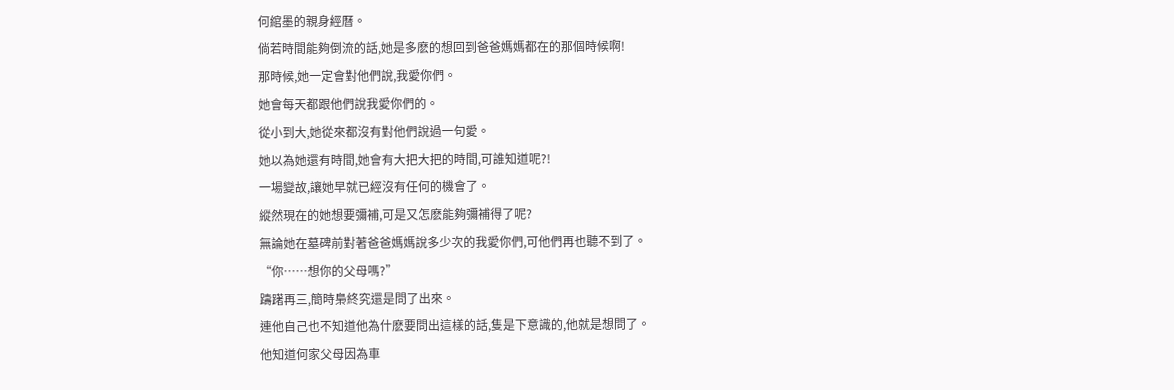何綰墨的親身經曆。
倘若時間能夠倒流的話,她是多麽的想回到爸爸媽媽都在的那個時候啊!
那時候,她一定會對他們說,我愛你們。
她會每天都跟他們說我愛你們的。
從小到大,她從來都沒有對他們說過一句愛。
她以為她還有時間,她會有大把大把的時間,可誰知道呢?!
一場變故,讓她早就已經沒有任何的機會了。
縱然現在的她想要彌補,可是又怎麽能夠彌補得了呢?
無論她在墓碑前對著爸爸媽媽說多少次的我愛你們,可他們再也聽不到了。
“你……想你的父母嗎?”
躊躇再三,簡時梟終究還是問了出來。
連他自己也不知道他為什麽要問出這樣的話,隻是下意識的,他就是想問了。
他知道何家父母因為車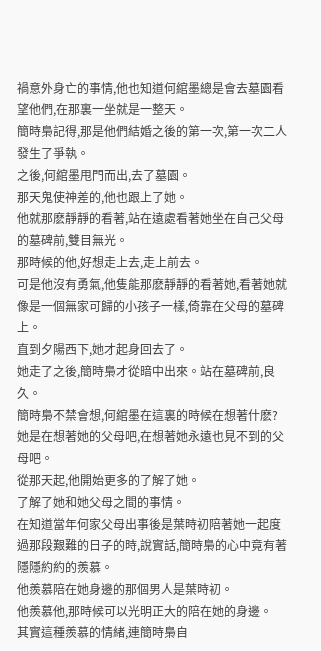禍意外身亡的事情,他也知道何綰墨總是會去墓園看望他們,在那裏一坐就是一整天。
簡時梟記得,那是他們結婚之後的第一次,第一次二人發生了爭執。
之後,何綰墨甩門而出,去了墓園。
那天鬼使神差的,他也跟上了她。
他就那麽靜靜的看著,站在遠處看著她坐在自己父母的墓碑前,雙目無光。
那時候的他,好想走上去,走上前去。
可是他沒有勇氣,他隻能那麽靜靜的看著她,看著她就像是一個無家可歸的小孩子一樣,倚靠在父母的墓碑上。
直到夕陽西下,她才起身回去了。
她走了之後,簡時梟才從暗中出來。站在墓碑前,良久。
簡時梟不禁會想,何綰墨在這裏的時候在想著什麽?
她是在想著她的父母吧,在想著她永遠也見不到的父母吧。
從那天起,他開始更多的了解了她。
了解了她和她父母之間的事情。
在知道當年何家父母出事後是葉時初陪著她一起度過那段艱難的日子的時,說實話,簡時梟的心中竟有著隱隱約約的羨慕。
他羨慕陪在她身邊的那個男人是葉時初。
他羨慕他,那時候可以光明正大的陪在她的身邊。
其實這種羨慕的情緒,連簡時梟自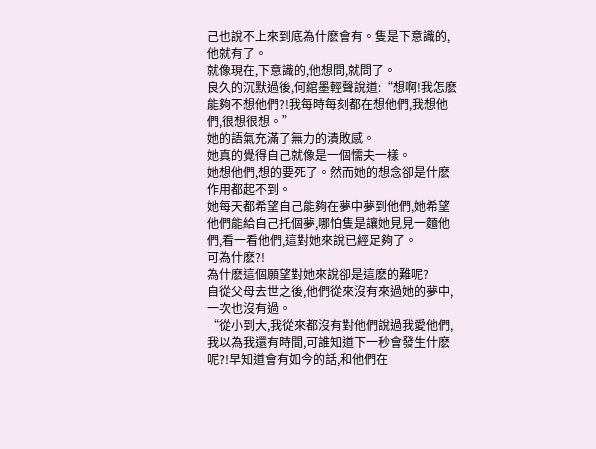己也說不上來到底為什麽會有。隻是下意識的,他就有了。
就像現在,下意識的,他想問,就問了。
良久的沉默過後,何綰墨輕聲說道:“想啊!我怎麽能夠不想他們?!我每時每刻都在想他們,我想他們,很想很想。”
她的語氣充滿了無力的潰敗感。
她真的覺得自己就像是一個懦夫一樣。
她想他們,想的要死了。然而她的想念卻是什麽作用都起不到。
她每天都希望自己能夠在夢中夢到他們,她希望他們能給自己托個夢,哪怕隻是讓她見見一麵他們,看一看他們,這對她來說已經足夠了。
可為什麽?!
為什麽這個願望對她來說卻是這麽的難呢?
自從父母去世之後,他們從來沒有來過她的夢中,一次也沒有過。
“從小到大,我從來都沒有對他們說過我愛他們,我以為我還有時間,可誰知道下一秒會發生什麽呢?!早知道會有如今的話,和他們在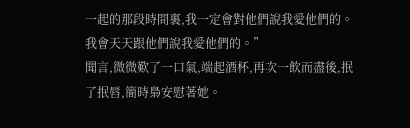一起的那段時間裏,我一定會對他們說我愛他們的。我會天天跟他們說我愛他們的。”
聞言,微微歎了一口氣,端起酒杯,再次一飲而盡後,抿了抿唇,簡時梟安慰著她。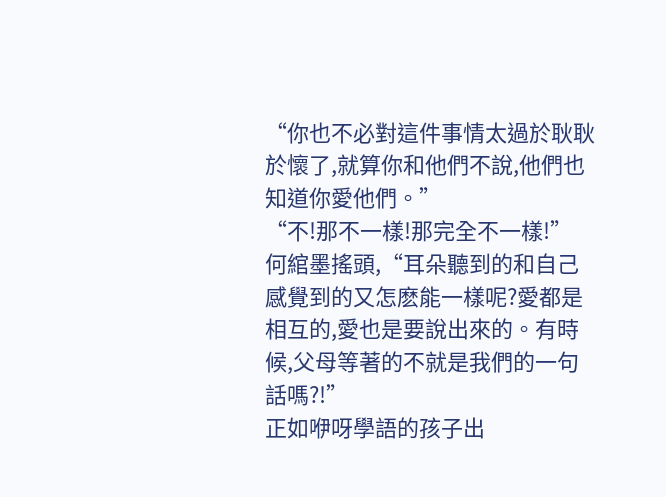“你也不必對這件事情太過於耿耿於懷了,就算你和他們不說,他們也知道你愛他們。”
“不!那不一樣!那完全不一樣!”
何綰墨搖頭,“耳朵聽到的和自己感覺到的又怎麽能一樣呢?愛都是相互的,愛也是要說出來的。有時候,父母等著的不就是我們的一句話嗎?!”
正如咿呀學語的孩子出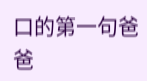口的第一句爸爸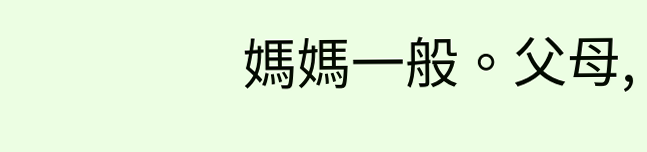媽媽一般。父母,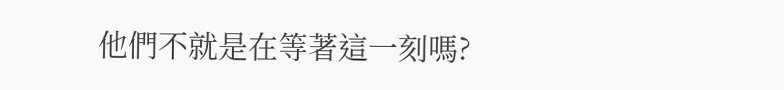他們不就是在等著這一刻嗎?